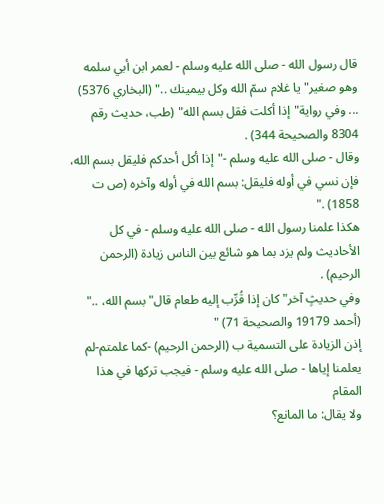قال رسول الله - صلى الله عليه وسلم - لعمر ابن أبي سلمه وهو صغير"يا غلام سمّ الله وكل بيمينك .." (البخاري 5376) ... وفي رواية"إذا أكلت فقل بسم الله" (طب، حديث رقم 8304 والصحيحة 344) .
وقال - صلى الله عليه وسلم -"إذا أكل أحدكم فليقل بسم الله، فإن نسي في أوله فليقل: بسم الله في أوله وآخره (ص ت 1858) ."
هكذا علمنا رسول الله - صلى الله عليه وسلم - في كل الأحاديث ولم يزد بما هو شائع بين الناس زيادة (الرحمن الرحيم) .
وفي حديثٍ آخر"كان إذا قُرِّب إليه طعام قال"بسم الله، .." (أحمد 19179 والصحيحة 71) "
إذن الزيادة على التسمية ب (الرحمن الرحيم) -كما علمتم-لم يعلمنا إياها - صلى الله عليه وسلم - فيجب تركها في هذا المقام
ولا يقال: ما المانع؟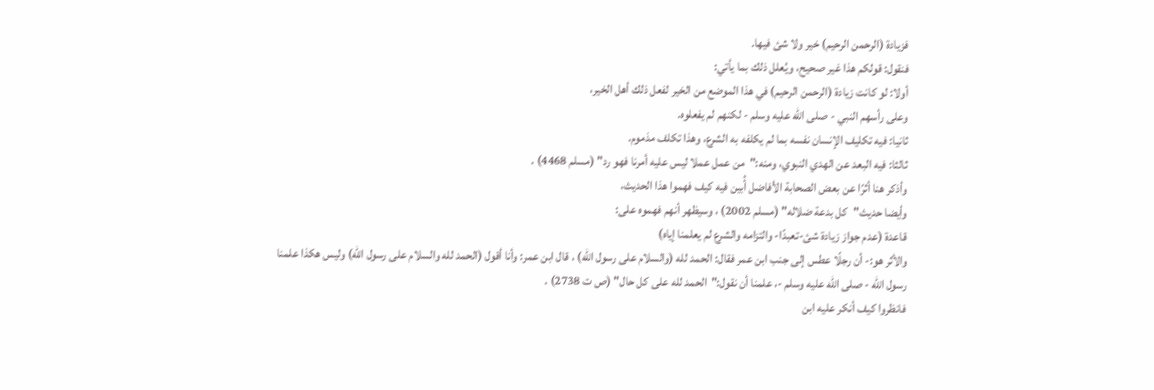فزيادة (الرحمن الرحيم) خير ولا شئ فيها.
فنقول: قولكم هذا غير صحيح، ويُعلل ذلك بما يأتي:
أولا: لو كانت زيادة (الرحمن الرحيم) في هذا الموضع من الخير لفعل ذلك أهل الخير،
وعلى رأسهم النبي - صلى الله عليه وسلم - لكنهم لم يفعلوه.
ثانيا: فيه تكليف الإنسان نفسه بما لم يكلفه به الشرع، وهذا تكلف مذموم.
ثالثا: فيه البعد عن الهدي النبوي، ومنه:"من عمل عملا ليس عليه أمرنا فهو رد" (مسلم 4468) .
وأذكر هنا أثرًا عن بعض الصحابة الأفاضل أُبين فيه كيف فهموا هذا الحديث،
وأيضا حديث"كل بدعة ضلاله" (مسلم 2002) ، وسيظهر أنهم فهموه على:
قاعدة (عدم جواز زيادة شئ-تعبدًا- والتزامه والشرع لم يعلمنا إياه)
والأثر هو:- أن رجلًا عطس إلى جنب ابن عمر فقال: الحمد لله (والسلام على رسول الله) ، قال ابن عمر: وأنا أقول (الحمد لله والسلام على رسول الله) وليس هكذا علمنا رسول الله - صلى الله عليه وسلم -، علمنا أن نقول:"الحمد لله على كل حال" (ص ت 2738) .
فانظروا كيف أنكر عليه ابن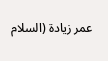عمر زيادة (السلام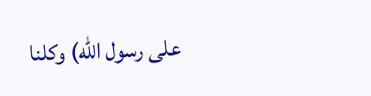على رسول الله) وكلنا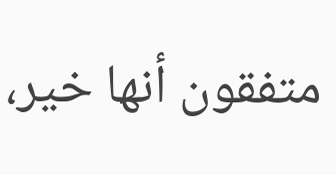متفقون أنها خير،